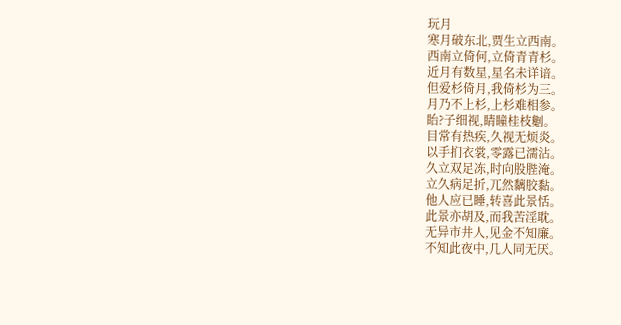玩月
寒月破东北,贾生立西南。
西南立倚何,立倚青青杉。
近月有数星,星名未详谙。
但爱杉倚月,我倚杉为三。
月乃不上杉,上杉难相参。
眙?子细视,睛瞳桂枝劖。
目常有热疾,久视无烦炎。
以手扪衣裳,零露已濡沾。
久立双足冻,时向股䏶淹。
立久病足折,兀然黐胶黏。
他人应已睡,转喜此景恬。
此景亦胡及,而我苦淫耽。
无异市井人,见金不知廉。
不知此夜中,几人同无厌。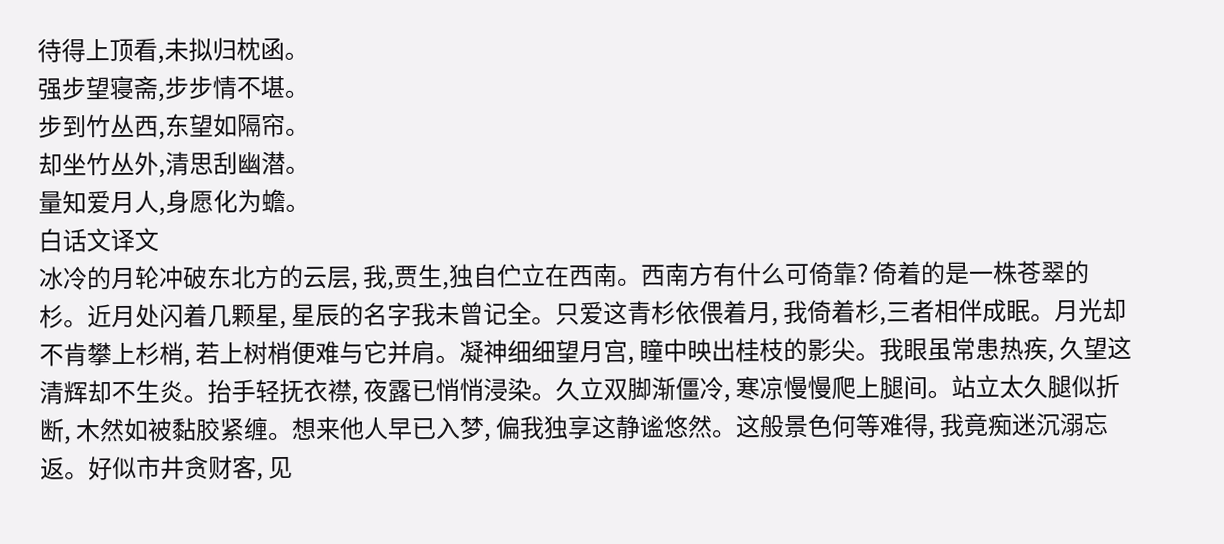待得上顶看,未拟归枕函。
强步望寝斋,步步情不堪。
步到竹丛西,东望如隔帘。
却坐竹丛外,清思刮幽潜。
量知爱月人,身愿化为蟾。
白话文译文
冰冷的月轮冲破东北方的云层, 我,贾生,独自伫立在西南。西南方有什么可倚靠? 倚着的是一株苍翠的杉。近月处闪着几颗星, 星辰的名字我未曾记全。只爱这青杉依偎着月, 我倚着杉,三者相伴成眠。月光却不肯攀上杉梢, 若上树梢便难与它并肩。凝神细细望月宫, 瞳中映出桂枝的影尖。我眼虽常患热疾, 久望这清辉却不生炎。抬手轻抚衣襟, 夜露已悄悄浸染。久立双脚渐僵冷, 寒凉慢慢爬上腿间。站立太久腿似折断, 木然如被黏胶紧缠。想来他人早已入梦, 偏我独享这静谧悠然。这般景色何等难得, 我竟痴迷沉溺忘返。好似市井贪财客, 见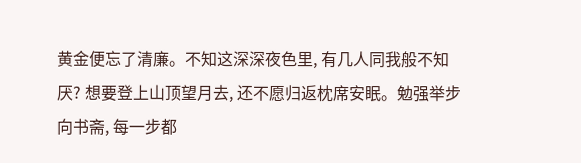黄金便忘了清廉。不知这深深夜色里, 有几人同我般不知厌? 想要登上山顶望月去, 还不愿归返枕席安眠。勉强举步向书斋, 每一步都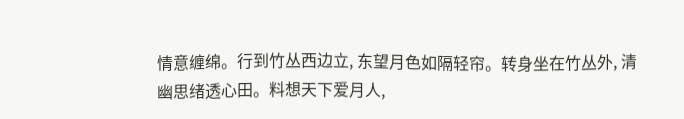情意缠绵。行到竹丛西边立, 东望月色如隔轻帘。转身坐在竹丛外, 清幽思绪透心田。料想天下爱月人,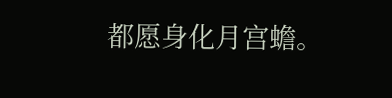都愿身化月宫蟾。